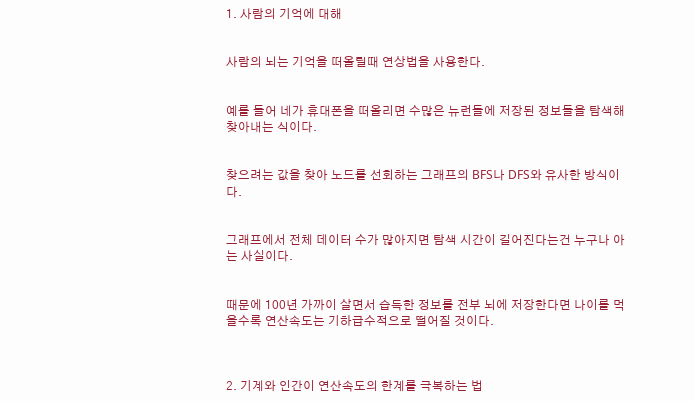1. 사람의 기억에 대해


사람의 뇌는 기억을 떠올릴때 연상법을 사용한다.


예를 들어 네가 휴대폰을 떠올리면 수많은 뉴런들에 저장된 정보들을 탐색해 찾아내는 식이다.


찾으려는 값을 찾아 노드를 선회하는 그래프의 BFS나 DFS와 유사한 방식이다.


그래프에서 전체 데이터 수가 많아지면 탐색 시간이 길어진다는건 누구나 아는 사실이다.


때문에 100년 가까이 살면서 습득한 정보를 전부 뇌에 저장한다면 나이를 먹을수록 연산속도는 기하급수적으로 떨어질 것이다.



2. 기계와 인간이 연산속도의 한계를 극복하는 법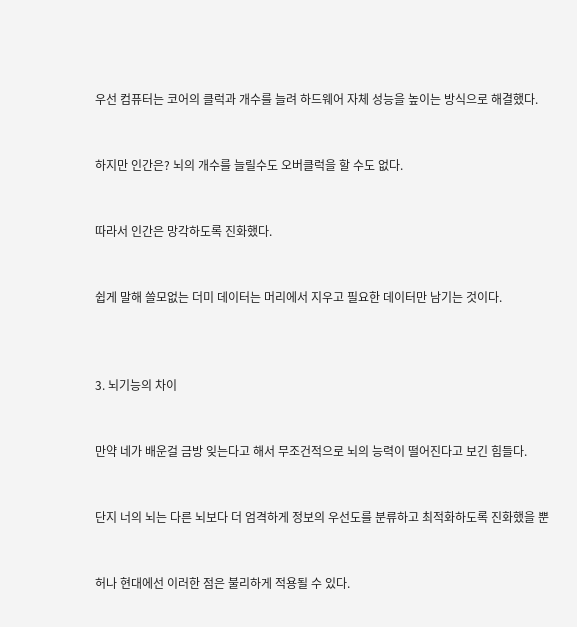우선 컴퓨터는 코어의 클럭과 개수를 늘려 하드웨어 자체 성능을 높이는 방식으로 해결했다.


하지만 인간은? 뇌의 개수를 늘릴수도 오버클럭을 할 수도 없다.


따라서 인간은 망각하도록 진화했다.


쉽게 말해 쓸모없는 더미 데이터는 머리에서 지우고 필요한 데이터만 남기는 것이다.



3. 뇌기능의 차이


만약 네가 배운걸 금방 잊는다고 해서 무조건적으로 뇌의 능력이 떨어진다고 보긴 힘들다.


단지 너의 뇌는 다른 뇌보다 더 엄격하게 정보의 우선도를 분류하고 최적화하도록 진화했을 뿐


허나 현대에선 이러한 점은 불리하게 적용될 수 있다.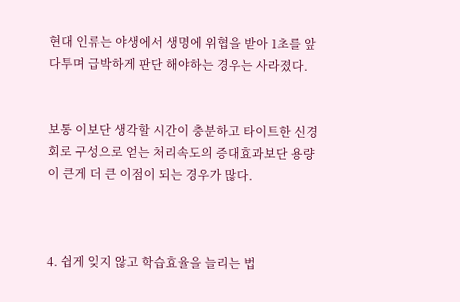현대 인류는 야생에서 생명에 위협을 받아 1초를 앞다투며 급박하게 판단 해야하는 경우는 사라졌다.


보통 이보단 생각할 시간이 충분하고 타이트한 신경회로 구성으로 얻는 처리속도의 증대효과보단 용량이 큰게 더 큰 이점이 되는 경우가 많다.



4. 쉽게 잊지 않고 학습효율을 늘리는 법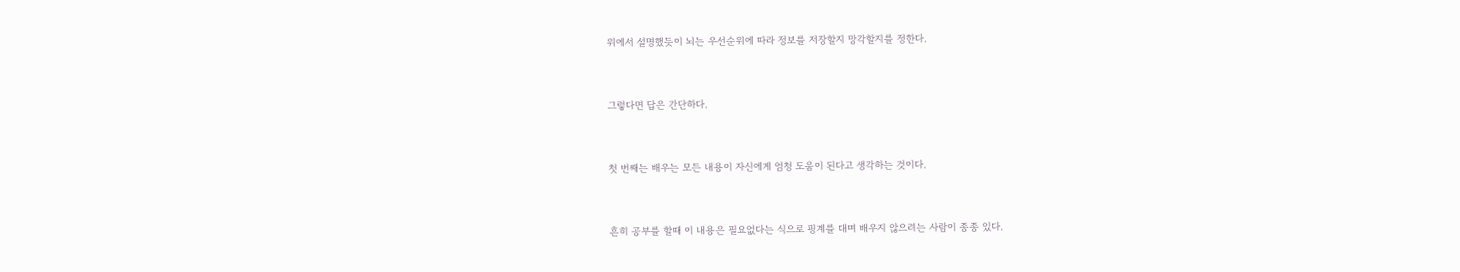위에서 설명했듯이 뇌는 우선순위에 따라 정보를 저장할지 망각할지를 정한다.


그렇다면 답은 간단하다.


첫 번째는 배우는 모든 내용이 자신에게 엄청 도움이 된다고 생각하는 것이다.


흔히 공부를 할때 이 내용은 필요없다는 식으로 핑계를 대며 배우지 않으려는 사람이 종종 있다.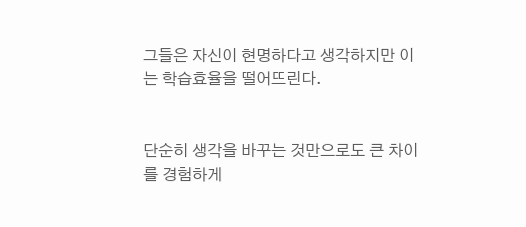그들은 자신이 현명하다고 생각하지만 이는 학습효율을 떨어뜨린다.


단순히 생각을 바꾸는 것만으로도 큰 차이를 경험하게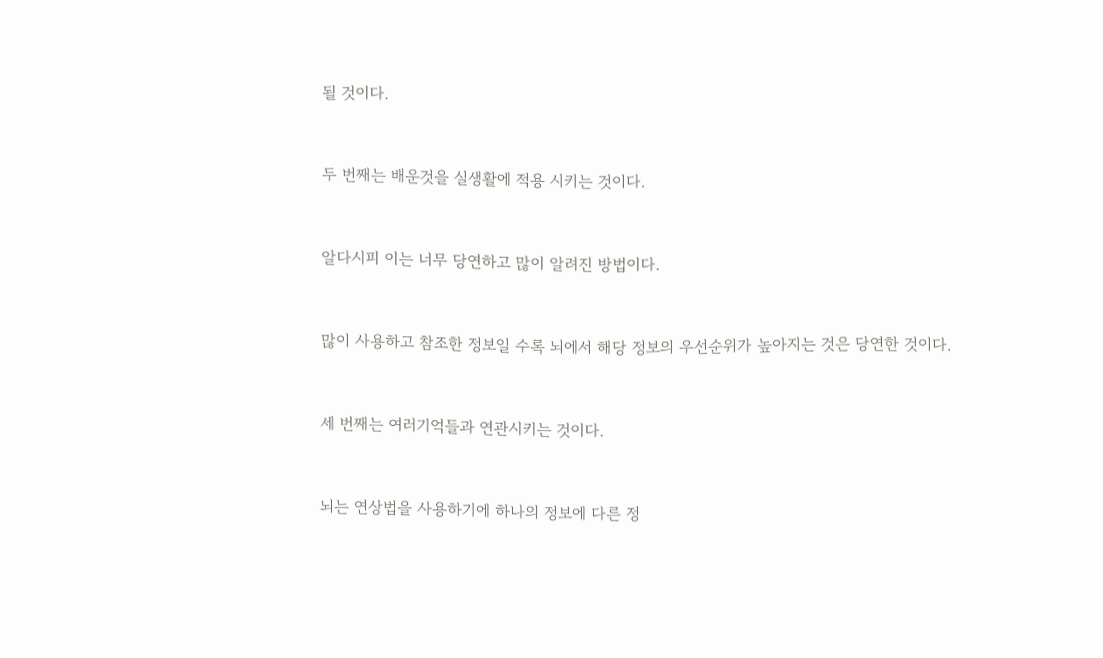될 것이다.


두 번째는 배운것을 실생활에 적용 시키는 것이다.


알다시피 이는 너무 당연하고 많이 알려진 방법이다.


많이 사용하고 참조한 정보일 수록 뇌에서 해당 정보의 우선순위가 높아지는 것은 당연한 것이다.


세 번째는 여러기억들과 연관시키는 것이다.


뇌는 연상법을 사용하기에 하나의 정보에 다른 정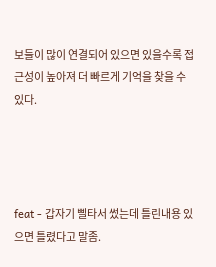보들이 많이 연결되어 있으면 있을수록 접근성이 높아져 더 빠르게 기억을 찾을 수 있다.




feat - 갑자기 삘타서 썼는데 틀린내용 있으면 틀렸다고 말좀.